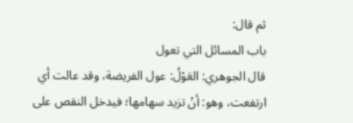ثم قال:
باب المسائل التي تعول
قال الجوهري: العَوْلُ: عول الفريضة، وقد عالت أي ارتفعت، وهو: أنْ تزيد سهامها؛ فيدخل النقص على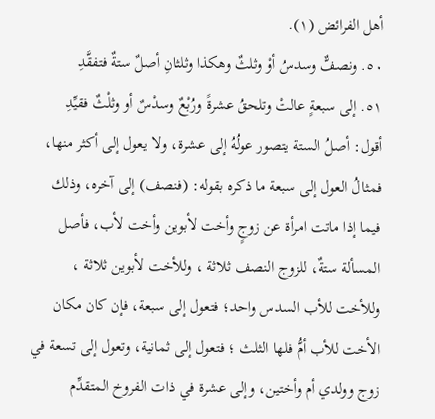أهل الفرائض (١).
٥٠. ونصفٌّ وسدسُ أوْ وثلثٌ وهكذا وثلثانِ أصلٌ ستةٌ فتفقَّدِ
٥١. إلى سبعةٍ عالتْ وتلحقُ عشرةً ورُبْعٌ وسدْسٌ أو وثلْثٌ فقيِّدِ
أقول: أصلُ الستة يتصور عولُهُ إلى عشرة، ولا يعول إلى أكثر منها، فمثالُ العول إلى سبعة ما ذكره بقوله: (فنصف) إلى آخره، وذلك فيما إذا ماتت امرأة عن زوجٍ وأخت لأبوين وأخت لأب، فأصل المسألة ستةٌ، للزوج النصف ثلاثة ، وللأخت لأبوين ثلاثة ، وللأخت للأب السدس واحد؛ فتعول إلى سبعة، فإن كان مكان الأخت للأب أمُّ فلها الثلث ؛ فتعول إلى ثمانية، وتعول إلى تسعة في زوج وولدي أم وأختين، وإلى عشرة في ذات الفروخ المتقدِّم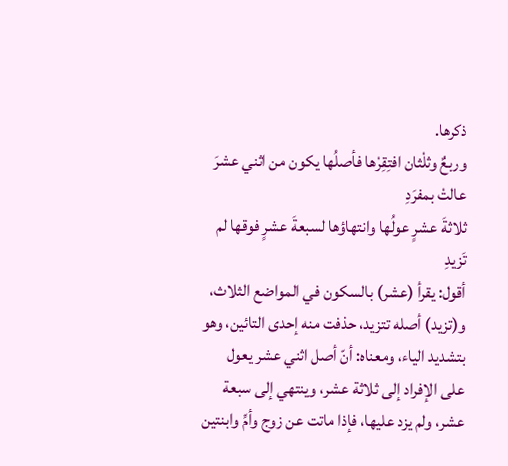ذكرها.
وربعٌ وثلْثان افتِقِرْها فأصلُها يكون من اثني عشرَ عالتْ بمفرَدِ
ثلاثةَ عشرٍ عولُها وانتهاؤها لسبعةَ عشرٍ فوقها لم تَزيدِ
أقول: يقرأ (عشر) بالسكون في المواضع الثلاث، و(تزيد) أصله تتزيد، حذفت منه إحدى التائين، وهو بتشديد الياء، ومعناه: أنّ أصل اثني عشر يعول على الإفراد إلى ثلاثة عشر، وينتهي إلى سبعة عشر، ولم يزد عليها، فإذا ماتت عن زوج وأمِّ وابنتين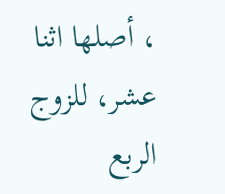، أصلها اثنا عشر، للزوج الربع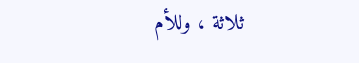ثلاثة ، وللأم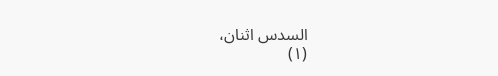السدس اثنان،
(١)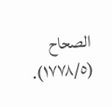الصحاح (١٧٧٨/٥).